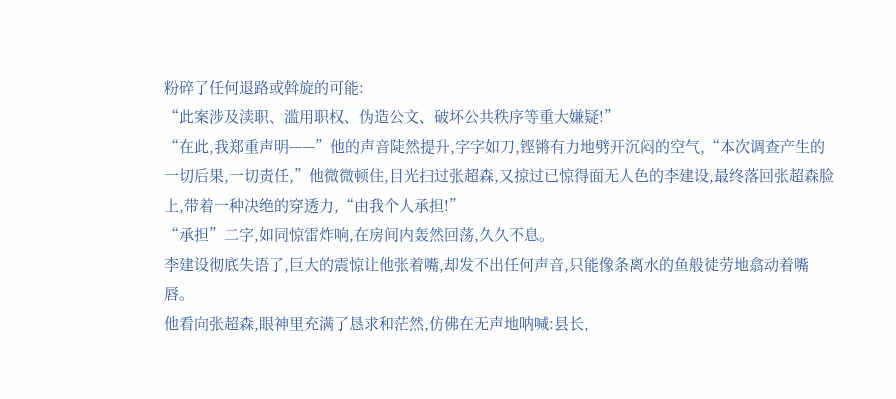粉碎了任何退路或斡旋的可能:
“此案涉及渎职、滥用职权、伪造公文、破坏公共秩序等重大嫌疑!”
“在此,我郑重声明——”他的声音陡然提升,字字如刀,铿锵有力地劈开沉闷的空气,“本次调查产生的一切后果,一切责任,”他微微顿住,目光扫过张超森,又掠过已惊得面无人色的李建设,最终落回张超森脸上,带着一种决绝的穿透力,“由我个人承担!”
“承担”二字,如同惊雷炸响,在房间内轰然回荡,久久不息。
李建设彻底失语了,巨大的震惊让他张着嘴,却发不出任何声音,只能像条离水的鱼般徒劳地翕动着嘴唇。
他看向张超森,眼神里充满了恳求和茫然,仿佛在无声地呐喊:县长,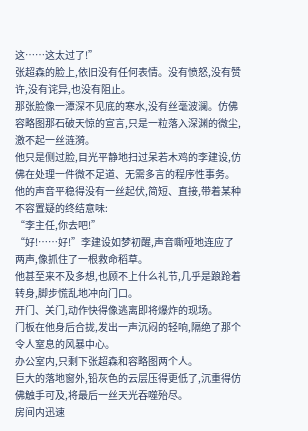这……这太过了!”
张超森的脸上,依旧没有任何表情。没有愤怒,没有赞许,没有诧异,也没有阻止。
那张脸像一潭深不见底的寒水,没有丝毫波澜。仿佛容略图那石破天惊的宣言,只是一粒落入深渊的微尘,激不起一丝涟漪。
他只是侧过脸,目光平静地扫过呆若木鸡的李建设,仿佛在处理一件微不足道、无需多言的程序性事务。
他的声音平稳得没有一丝起伏,简短、直接,带着某种不容置疑的终结意味:
“李主任,你去吧!”
“好!……好!”李建设如梦初醒,声音嘶哑地连应了两声,像抓住了一根救命稻草。
他甚至来不及多想,也顾不上什么礼节,几乎是踉跄着转身,脚步慌乱地冲向门口。
开门、关门,动作快得像逃离即将爆炸的现场。
门板在他身后合拢,发出一声沉闷的轻响,隔绝了那个令人窒息的风暴中心。
办公室内,只剩下张超森和容略图两个人。
巨大的落地窗外,铅灰色的云层压得更低了,沉重得仿佛触手可及,将最后一丝天光吞噬殆尽。
房间内迅速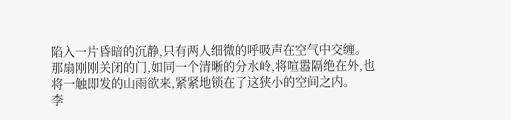陷入一片昏暗的沉静,只有两人细微的呼吸声在空气中交缠。
那扇刚刚关闭的门,如同一个清晰的分水岭,将喧嚣隔绝在外,也将一触即发的山雨欲来,紧紧地锁在了这狭小的空间之内。
李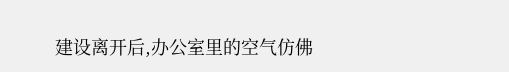建设离开后,办公室里的空气仿佛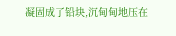凝固成了铅块,沉甸甸地压在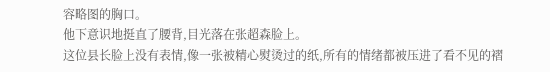容略图的胸口。
他下意识地挺直了腰背,目光落在张超森脸上。
这位县长脸上没有表情,像一张被精心熨烫过的纸,所有的情绪都被压进了看不见的褶